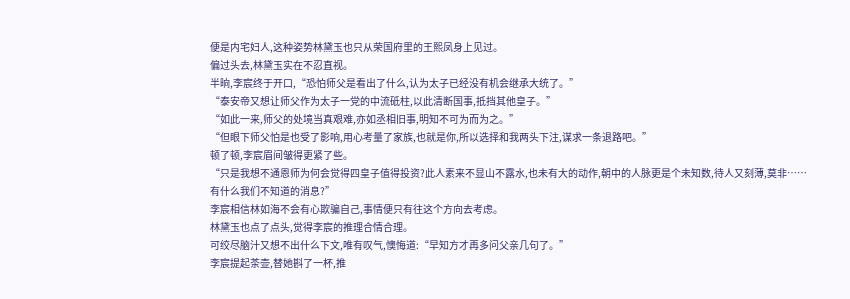便是内宅妇人,这种姿势林黛玉也只从荣国府里的王熙凤身上见过。
偏过头去,林黛玉实在不忍直视。
半晌,李宸终于开口,“恐怕师父是看出了什么,认为太子已经没有机会继承大统了。”
“泰安帝又想让师父作为太子一党的中流砥柱,以此清断国事,抵挡其他皇子。”
“如此一来,师父的处境当真艰难,亦如丞相旧事,明知不可为而为之。”
“但眼下师父怕是也受了影响,用心考量了家族,也就是你,所以选择和我两头下注,谋求一条退路吧。”
顿了顿,李宸眉间皱得更紧了些。
“只是我想不通恩师为何会觉得四皇子值得投资?此人素来不显山不露水,也未有大的动作,朝中的人脉更是个未知数,待人又刻薄,莫非……有什么我们不知道的消息?”
李宸相信林如海不会有心欺骗自己,事情便只有往这个方向去考虑。
林黛玉也点了点头,觉得李宸的推理合情合理。
可绞尽脑汁又想不出什么下文,唯有叹气,懊悔道:“早知方才再多问父亲几句了。”
李宸提起茶壶,替她斟了一杯,推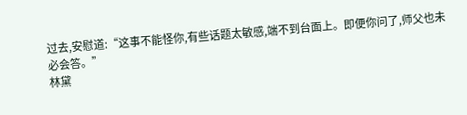过去,安慰道:“这事不能怪你,有些话题太敏感,端不到台面上。即便你问了,师父也未必会答。”
林黛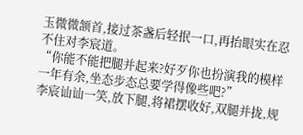玉微微颔首,接过茶盏后轻抿一口,再抬眼实在忍不住对李宸道。
“你能不能把腿并起来?好歹你也扮演我的模样一年有余,坐态步态总要学得像些吧?”
李宸讪讪一笑,放下腿,将裙摆收好,双腿并拢,规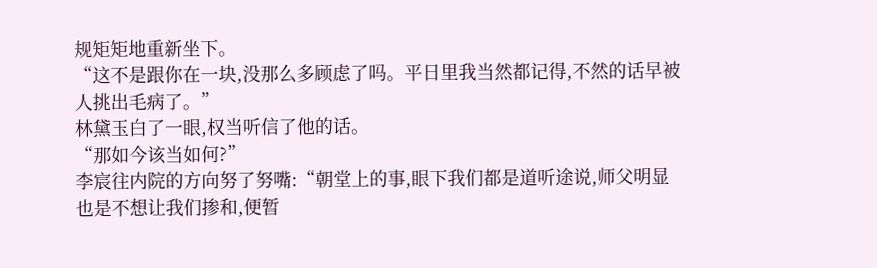规矩矩地重新坐下。
“这不是跟你在一块,没那么多顾虑了吗。平日里我当然都记得,不然的话早被人挑出毛病了。”
林黛玉白了一眼,权当听信了他的话。
“那如今该当如何?”
李宸往内院的方向努了努嘴:“朝堂上的事,眼下我们都是道听途说,师父明显也是不想让我们掺和,便暂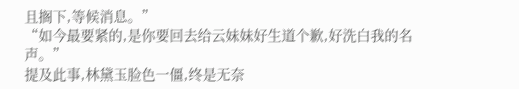且搁下,等候消息。”
“如今最要紧的,是你要回去给云妹妹好生道个歉,好洗白我的名声。”
提及此事,林黛玉脸色一僵,终是无奈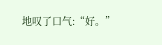地叹了口气:“好。”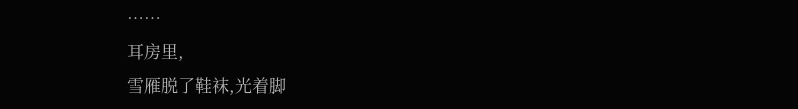……
耳房里,
雪雁脱了鞋袜,光着脚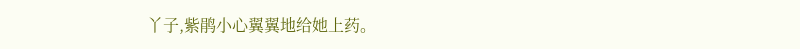丫子,紫鹃小心翼翼地给她上药。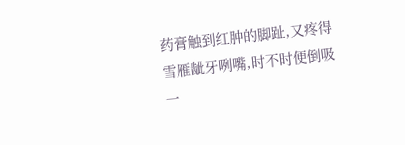药膏触到红肿的脚趾,又疼得雪雁龇牙咧嘴,时不时便倒吸一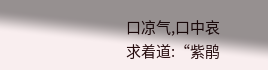口凉气,口中哀求着道:“紫鹃